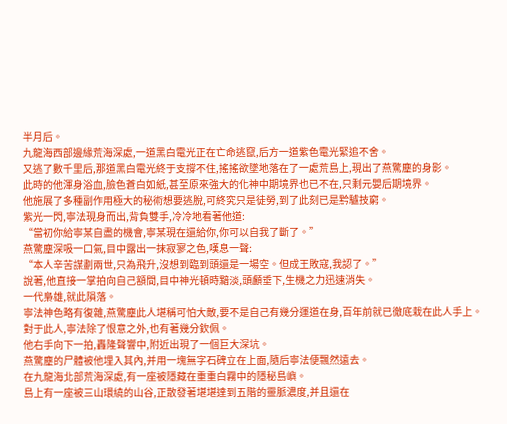半月后。
九龍海西部邊緣荒海深處,一道黑白電光正在亡命逃竄,后方一道紫色電光緊追不舍。
又逃了數千里后,那道黑白電光終于支撐不住,搖搖欲墜地落在了一處荒島上,現出了燕驚塵的身影。
此時的他渾身浴血,臉色蒼白如紙,甚至原來強大的化神中期境界也已不在,只剩元嬰后期境界。
他施展了多種副作用極大的秘術想要逃脫,可終究只是徒勞,到了此刻已是黔驢技窮。
紫光一閃,寧法現身而出,背負雙手,冷冷地看著他道:
“當初你給寧某自盡的機會,寧某現在還給你,你可以自我了斷了。”
燕驚塵深吸一口氣,目中露出一抹寂寥之色,嘆息一聲:
“本人辛苦謀劃兩世,只為飛升,沒想到臨到頭還是一場空。但成王敗寇,我認了。”
說著,他直接一掌拍向自己額間,目中神光頓時黯淡,頭顱垂下,生機之力迅速消失。
一代梟雄,就此隕落。
寧法神色略有復雜,燕驚塵此人堪稱可怕大敵,要不是自己有幾分運道在身,百年前就已徹底栽在此人手上。
對于此人,寧法除了恨意之外,也有著幾分欽佩。
他右手向下一拍,轟隆聲響中,附近出現了一個巨大深坑。
燕驚塵的尸體被他埋入其內,并用一塊無字石碑立在上面,隨后寧法便飄然遠去。
在九龍海北部荒海深處,有一座被隱藏在重重白霧中的隱秘島嶼。
島上有一座被三山環繞的山谷,正散發著堪堪達到五階的靈脈濃度,并且還在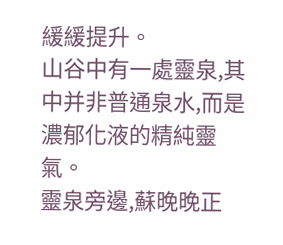緩緩提升。
山谷中有一處靈泉,其中并非普通泉水,而是濃郁化液的精純靈氣。
靈泉旁邊,蘇晚晚正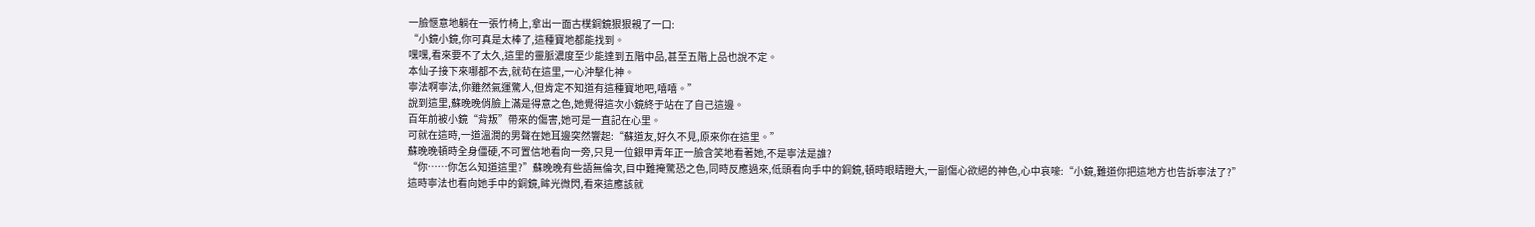一臉愜意地躺在一張竹椅上,拿出一面古樸銅鏡狠狠親了一口:
“小鏡小鏡,你可真是太棒了,這種寶地都能找到。
嘿嘿,看來要不了太久,這里的靈脈濃度至少能達到五階中品,甚至五階上品也說不定。
本仙子接下來哪都不去,就茍在這里,一心沖擊化神。
寧法啊寧法,你雖然氣運驚人,但肯定不知道有這種寶地吧,嘻嘻。”
說到這里,蘇晚晚俏臉上滿是得意之色,她覺得這次小鏡終于站在了自己這邊。
百年前被小鏡“背叛”帶來的傷害,她可是一直記在心里。
可就在這時,一道溫潤的男聲在她耳邊突然響起:“蘇道友,好久不見,原來你在這里。”
蘇晚晚頓時全身僵硬,不可置信地看向一旁,只見一位銀甲青年正一臉含笑地看著她,不是寧法是誰?
“你……你怎么知道這里?”蘇晚晚有些語無倫次,目中難掩驚恐之色,同時反應過來,低頭看向手中的銅鏡,頓時眼睛瞪大,一副傷心欲絕的神色,心中哀嚎:“小鏡,難道你把這地方也告訴寧法了?”
這時寧法也看向她手中的銅鏡,眸光微閃,看來這應該就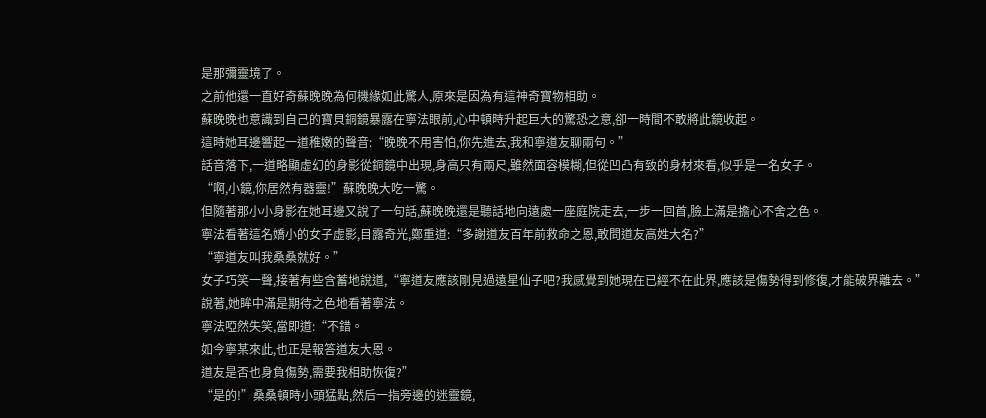是那彌靈境了。
之前他還一直好奇蘇晚晚為何機緣如此驚人,原來是因為有這神奇寶物相助。
蘇晚晚也意識到自己的寶貝銅鏡暴露在寧法眼前,心中頓時升起巨大的驚恐之意,卻一時間不敢將此鏡收起。
這時她耳邊響起一道稚嫩的聲音:“晚晚不用害怕,你先進去,我和寧道友聊兩句。”
話音落下,一道略顯虛幻的身影從銅鏡中出現,身高只有兩尺,雖然面容模糊,但從凹凸有致的身材來看,似乎是一名女子。
“啊,小鏡,你居然有器靈!”蘇晚晚大吃一驚。
但隨著那小小身影在她耳邊又說了一句話,蘇晚晚還是聽話地向遠處一座庭院走去,一步一回首,臉上滿是擔心不舍之色。
寧法看著這名嬌小的女子虛影,目露奇光,鄭重道:“多謝道友百年前救命之恩,敢問道友高姓大名?”
“寧道友叫我桑桑就好。”
女子巧笑一聲,接著有些含蓄地說道,“寧道友應該剛見過遠星仙子吧?我感覺到她現在已經不在此界,應該是傷勢得到修復,才能破界離去。”
說著,她眸中滿是期待之色地看著寧法。
寧法啞然失笑,當即道:“不錯。
如今寧某來此,也正是報答道友大恩。
道友是否也身負傷勢,需要我相助恢復?”
“是的!”桑桑頓時小頭猛點,然后一指旁邊的迷靈鏡,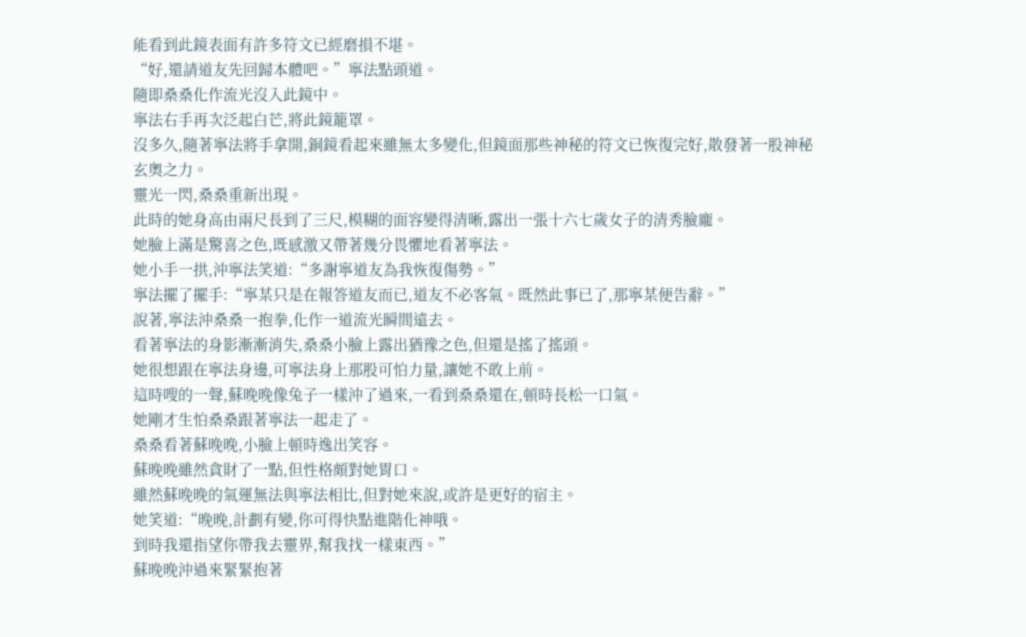能看到此鏡表面有許多符文已經磨損不堪。
“好,還請道友先回歸本體吧。”寧法點頭道。
隨即桑桑化作流光沒入此鏡中。
寧法右手再次泛起白芒,將此鏡籠罩。
沒多久,隨著寧法將手拿開,銅鏡看起來雖無太多變化,但鏡面那些神秘的符文已恢復完好,散發著一股神秘玄奧之力。
靈光一閃,桑桑重新出現。
此時的她身高由兩尺長到了三尺,模糊的面容變得清晰,露出一張十六七歲女子的清秀臉龐。
她臉上滿是驚喜之色,既感激又帶著幾分畏懼地看著寧法。
她小手一拱,沖寧法笑道:“多謝寧道友為我恢復傷勢。”
寧法擺了擺手:“寧某只是在報答道友而已,道友不必客氣。既然此事已了,那寧某便告辭。”
說著,寧法沖桑桑一抱拳,化作一道流光瞬間遠去。
看著寧法的身影漸漸消失,桑桑小臉上露出猶豫之色,但還是搖了搖頭。
她很想跟在寧法身邊,可寧法身上那股可怕力量,讓她不敢上前。
這時嗖的一聲,蘇晚晚像兔子一樣沖了過來,一看到桑桑還在,頓時長松一口氣。
她剛才生怕桑桑跟著寧法一起走了。
桑桑看著蘇晚晚,小臉上頓時逸出笑容。
蘇晚晚雖然貪財了一點,但性格頗對她胃口。
雖然蘇晚晚的氣運無法與寧法相比,但對她來說,或許是更好的宿主。
她笑道:“晚晚,計劃有變,你可得快點進階化神哦。
到時我還指望你帶我去靈界,幫我找一樣東西。”
蘇晚晚沖過來緊緊抱著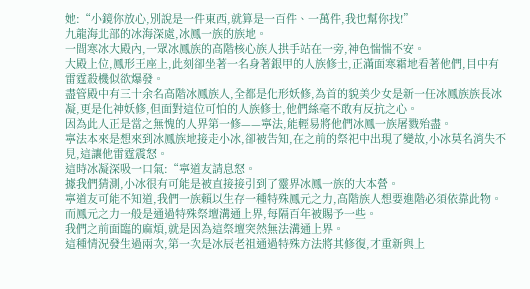她:“小鏡你放心,別說是一件東西,就算是一百件、一萬件,我也幫你找!”
九龍海北部的冰海深處,冰鳳一族的族地。
一間寒冰大殿內,一眾冰鳳族的高階核心族人拱手站在一旁,神色惴惴不安。
大殿上位,鳳形王座上,此刻卻坐著一名身著銀甲的人族修士,正滿面寒霜地看著他們,目中有雷霆殺機似欲爆發。
盡管殿中有三十余名高階冰鳳族人,全都是化形妖修,為首的貌美少女是新一任冰鳳族族長冰凝,更是化神妖修,但面對這位可怕的人族修士,他們絲毫不敢有反抗之心。
因為此人正是當之無愧的人界第一修——寧法,能輕易將他們冰鳳一族屠戮殆盡。
寧法本來是想來到冰鳳族地接走小冰,卻被告知,在之前的祭祀中出現了變故,小冰莫名消失不見,這讓他雷霆震怒。
這時冰凝深吸一口氣:“寧道友請息怒。
據我們猜測,小冰很有可能是被直接接引到了靈界冰鳳一族的大本營。
寧道友可能不知道,我們一族賴以生存一種特殊鳳元之力,高階族人想要進階必須依靠此物。
而鳳元之力一般是通過特殊祭壇溝通上界,每隔百年被賜予一些。
我們之前面臨的麻煩,就是因為這祭壇突然無法溝通上界。
這種情況發生過兩次,第一次是冰辰老祖通過特殊方法將其修復,才重新與上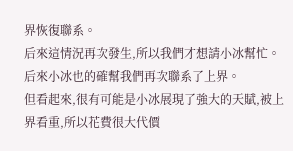界恢復聯系。
后來這情況再次發生,所以我們才想請小冰幫忙。
后來小冰也的確幫我們再次聯系了上界。
但看起來,很有可能是小冰展現了強大的天賦,被上界看重,所以花費很大代價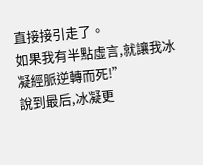直接接引走了。
如果我有半點虛言,就讓我冰凝經脈逆轉而死!”
說到最后,冰凝更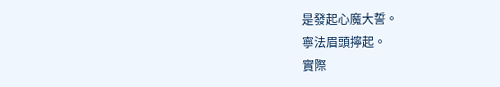是發起心魔大誓。
寧法眉頭擰起。
實際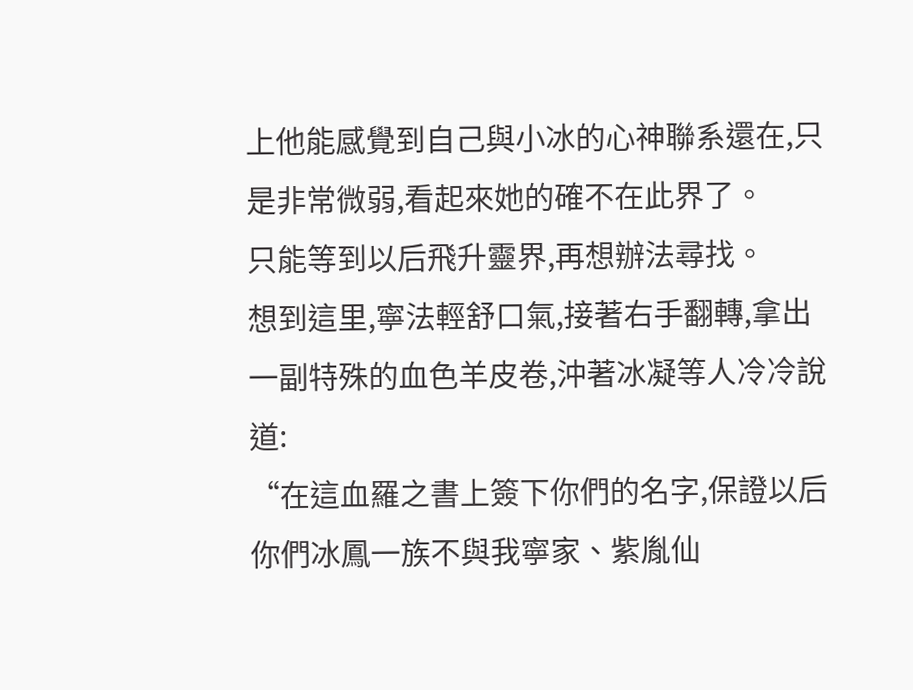上他能感覺到自己與小冰的心神聯系還在,只是非常微弱,看起來她的確不在此界了。
只能等到以后飛升靈界,再想辦法尋找。
想到這里,寧法輕舒口氣,接著右手翻轉,拿出一副特殊的血色羊皮卷,沖著冰凝等人冷冷說道:
“在這血羅之書上簽下你們的名字,保證以后你們冰鳳一族不與我寧家、紫胤仙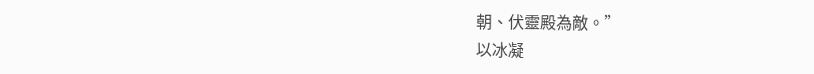朝、伏靈殿為敵。”
以冰凝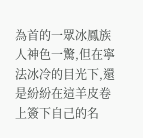為首的一眾冰鳳族人神色一驚,但在寧法冰冷的目光下,還是紛紛在這羊皮卷上簽下自己的名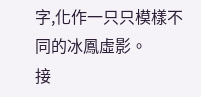字,化作一只只模樣不同的冰鳳虛影。
接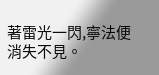著雷光一閃,寧法便消失不見。